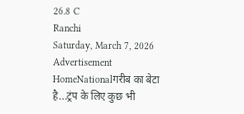26.8 C
Ranchi
Saturday, March 7, 2026
Advertisement
HomeNationalगरीब का बेटा है...ट्रंप के लिए कुछ भी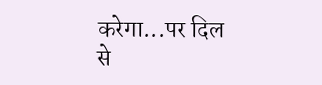करेगा...पर दिल से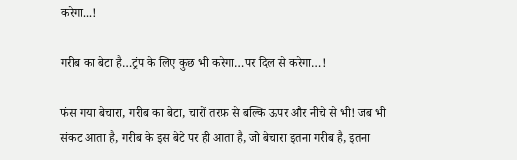करेगा...!

गरीब का बेटा है…ट्रंप के लिए कुछ भी करेगा…पर दिल से करेगा…!

फंस गया बेचारा, गरीब का बेटा, चारों तरफ़ से बल्कि ऊपर और नीचे से भी! जब भी संकट आता है, गरीब के इस बेटे पर ही आता है, जो बेचारा इतना गरीब है, इतना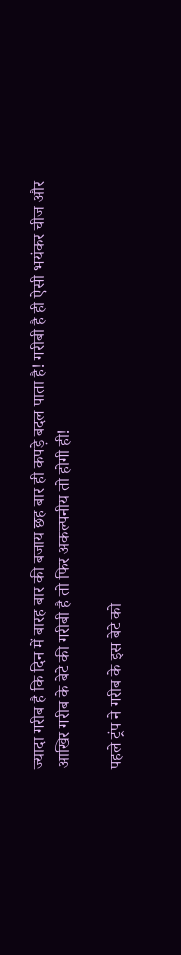ज्यादा गरीब है कि दिन में बारह बार की बजाय छह बार ही कपड़े बदल पाता है! गरीबी है ही ऐसी भयंकर चीज और आखिर गरीब के बेटे की गरीबी है तो फिर अकल्पनीय तो होगी ही!

पहले ट्रंप ने गरीब के इस बेटे को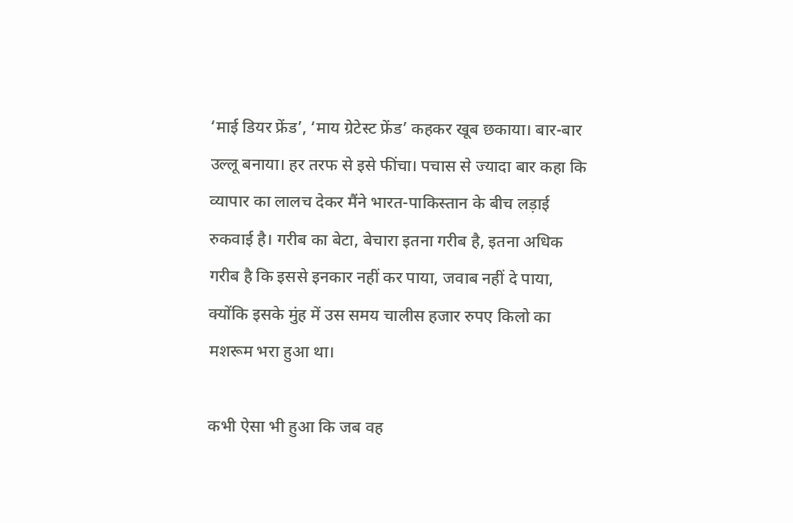‘माई डियर फ्रेंड’, ‘माय ग्रेटेस्ट फ्रेंड’ कहकर खूब छकाया। बार-बार उल्लू बनाया। हर तरफ से इसे फींचा। पचास से ज्यादा बार कहा कि व्यापार का लालच देकर मैंने भारत-पाकिस्तान के बीच लड़ाई रुकवाई है। गरीब का बेटा, बेचारा इतना गरीब है, इतना अधिक गरीब है कि इससे इनकार नहीं कर पाया, जवाब नहीं दे पाया, क्योंकि इसके मुंह में उस समय चालीस हजार रुपए किलो का मशरूम भरा हुआ था।

कभी ऐसा भी हुआ कि जब वह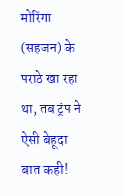मोरिंगा (सहजन) के पराठे खा रहा था, तब ट्रंप ने ऐसी बेहूदा बात कही!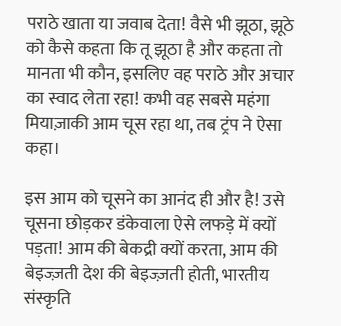पराठे खाता या जवाब देता! वैसे भी झूठा, झूठे को कैसे कहता कि तू झूठा है और कहता तो मानता भी कौन, इसलिए वह पराठे और अचार का स्वाद लेता रहा! कभी वह सबसे महंगा मियाज़ाकी आम चूस रहा था, तब ट्रंप ने ऐसा कहा।

इस आम को चूसने का आनंद ही और है! उसे चूसना छोड़कर डंकेवाला ऐसे लफड़े में क्यों पड़ता! आम की बेकद्री क्यों करता, आम की बेइज्ज़ती देश की बेइज्ज़ती होती, भारतीय संस्कृति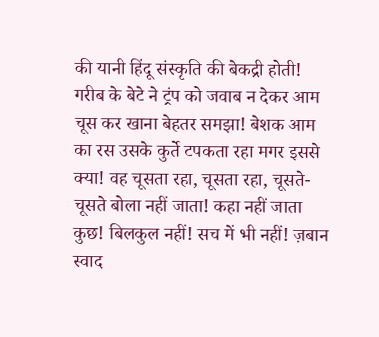की यानी हिंदू संस्कृति की बेकद्री होती! गरीब के बेटे ने ट्रंप को जवाब न देकर आम चूस कर खाना बेहतर समझा! बेशक आम का रस उसके कुर्ते टपकता रहा मगर इससे क्या! वह चूसता रहा, चूसता रहा, चूसते-चूसते बोला नहीं जाता! कहा नहीं‌ जाता कुछ! बिलकुल नहीं! सच में भी नहीं! ज़बान स्वाद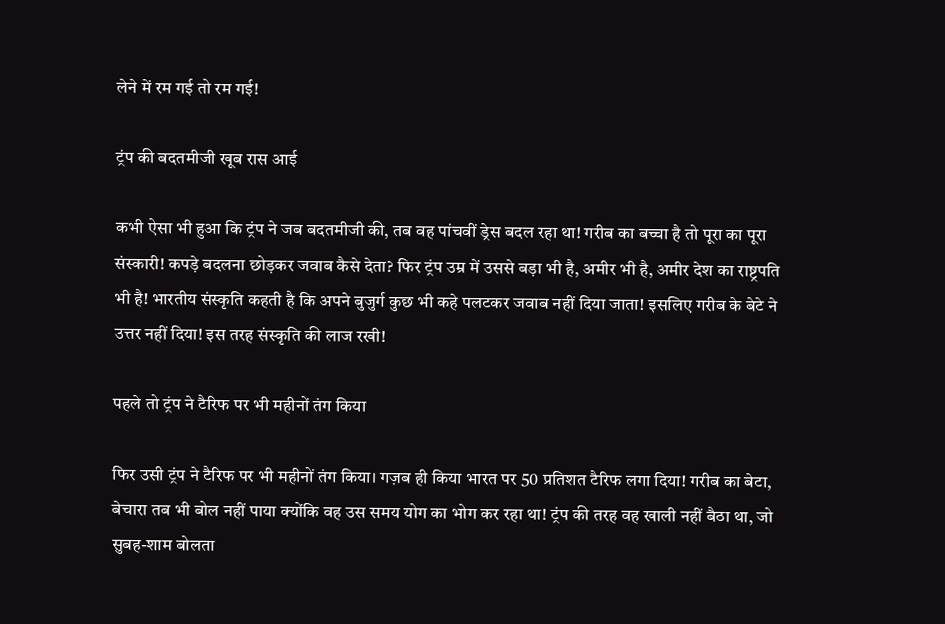लेने में रम गई तो रम गई!

ट्रंप की बदतमीजी खूब रास आई

कभी ऐसा भी हुआ कि ट्रंप ने जब बदतमीजी की, तब वह पांचवीं ड्रेस बदल रहा था! गरीब का बच्चा है तो पूरा का पूरा संस्कारी! कपड़े बदलना छोड़कर जवाब कैसे देता? फिर ट्रंप उम्र में उससे बड़ा भी है, अमीर भी है, अमीर देश का राष्ट्रपति भी है! भारतीय संस्कृति कहती है कि अपने बुजुर्ग कुछ भी कहे पलटकर जवाब नहीं दिया जाता! इसलिए गरीब के बेटे ने उत्तर नहीं दिया! इस तरह संस्कृति की लाज रखी!

पहले तो ट्रंप ने टैरिफ पर भी महीनों तंग किया

फिर उसी ट्रंप ने टैरिफ पर भी महीनों तंग किया। गज़ब ही किया भारत पर 50 प्रतिशत टैरिफ लगा दिया! गरीब का बेटा, बेचारा तब भी बोल नहीं पाया क्योंकि वह उस समय योग का भोग कर रहा था! ट्रंप की तरह वह खाली नहीं बैठा था, जो सुबह-शाम बोलता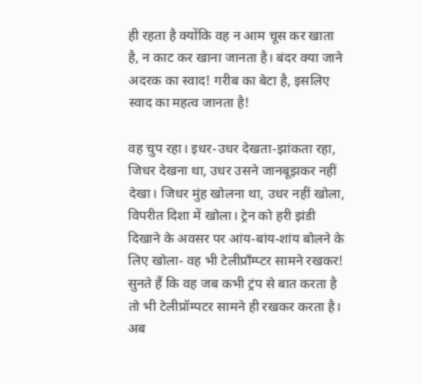ही रहता है क्योंकि वह न आम चूस कर खाता है, न काट कर खाना जानता है। बंदर क्या जाने अदरक का स्वाद! गरीब का बेटा है, इसलिए स्वाद का महत्व जानता है!

वह चुप रहा। इधर-उधर देखता-झांकता रहा, जिधर देखना था, उधर उसने जानबूझकर नहीं देखा। जिधर मुंह खोलना था, उधर नहीं खोला, विपरीत दिशा में खोला। ट्रेन को हरी झंडी दिखाने के अवसर पर आंय-बांय-शांय बोलने के लिए खोला- वह भी टेलीप्रॉंम्प्टर सामने रखकर! सुनते हैं कि वह जब कभी ट्रंप से बात करता है तो भी टेलीप्रॉम्पटर सामने ही रखकर करता है। अब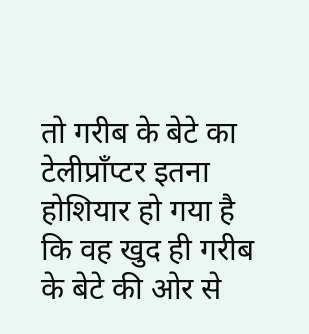तो गरीब के बेटे का टेलीप्रॉंप्टर इतना होशियार हो गया है कि वह खुद ही गरीब के बेटे की ओर से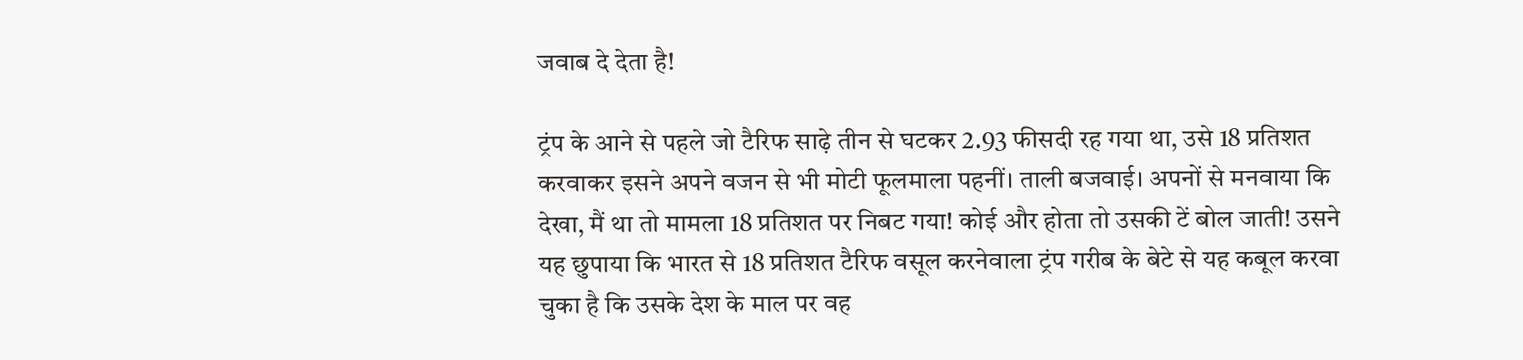जवाब दे देता है!

ट्रंप के आने से पहले जो टैरिफ साढ़े तीन से घटकर 2.93 फीसदी रह गया था, उसे 18 प्रतिशत करवाकर इसने अपने वजन से भी मोटी फूलमाला पहनीं। ताली बजवाई। अपनों से मनवाया कि देखा, मैं था तो मामला 18 प्रतिशत पर निबट गया! कोई और होता तो उसकी टें बोल जाती! उसने यह छुपाया कि भारत से 18 प्रतिशत टैरिफ वसूल करनेवाला ट्रंप गरीब के बेटे से यह कबूल करवा चुका है कि उसके देश के माल पर वह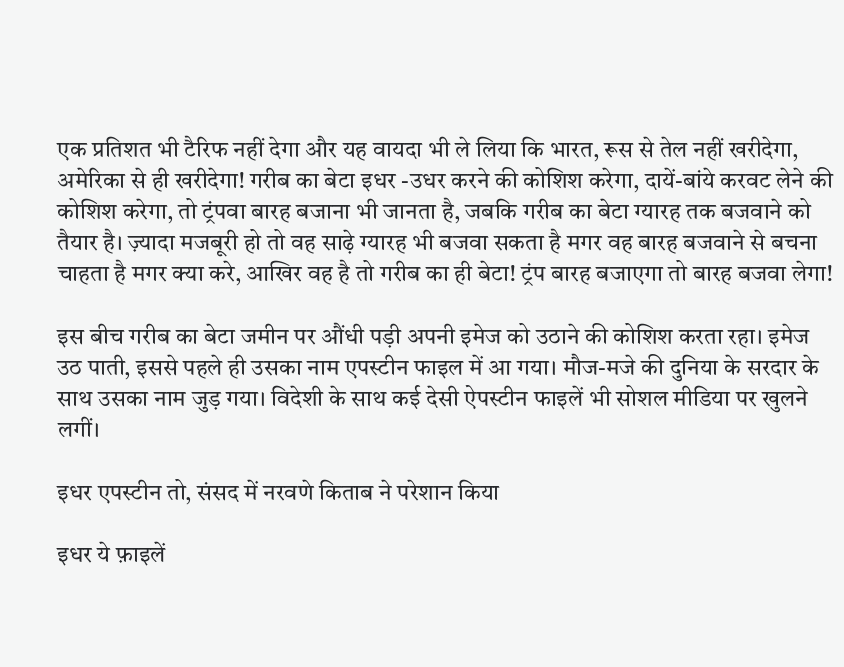एक प्रतिशत भी टैरिफ नहीं देगा और यह वायदा भी ले लिया कि भारत, रूस से तेल नहीं खरीदेगा, अमेरिका से ही खरीदेगा! गरीब का बेटा इधर -उधर करने की कोशिश करेगा, दायें-बांये करवट लेने की कोशिश करेगा, तो ट्रंपवा बारह बजाना भी जानता है, जबकि गरीब का बेटा ग्यारह तक बजवाने को तैयार है। ज़्यादा मजबूरी हो तो वह साढ़े ग्यारह भी बजवा सकता है मगर वह बारह बजवाने से बचना चाहता है मगर क्या करे, आखिर वह है तो गरीब का ही बेटा! ट्रंप बारह बजाएगा तो बारह बजवा लेगा!

इस बीच गरीब का बेटा जमीन पर औंधी पड़ी अपनी इमेज को उठाने की कोशिश करता रहा। इमेज उठ पाती, इससे पहले ही उसका नाम एपस्टीन फाइल में आ गया। मौज-मजे की दुनिया के सरदार के साथ उसका नाम जुड़ गया। विदेशी के साथ कई देसी ऐपस्टीन फाइलें भी सोशल मीडिया पर खुलने लगीं।

इधर एपस्टीन तो, संसद में नरवणे किताब ने परेशान किया

इधर ये फ़ाइलें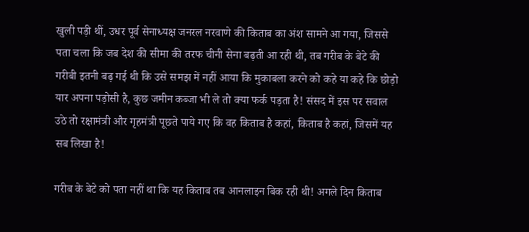खुली पड़ी थीं, उधर पूर्व सेनाध्यक्ष जनरल नरवाणे की किताब का अंश सामने आ गया, जिससे पता चला कि जब देश की सीमा की तरफ चीनी सेना बढ़ती आ रही थी, तब गरीब के बेटे की गरीबी इतनी बढ़ गई थी कि उसे समझ में नहीं आया कि मुकाबला करने को कहे या कहे कि छोड़ो यार अपना पड़ोसी है, कुछ जमीन कब्जा भी ले तो क्या फर्क पड़ता है! संसद में इस पर सवाल उठे तो रक्षामंत्री और गृहमंत्री पूछते पाये गए कि वह किताब है कहां, किताब है कहां, जिसमें यह सब लिखा है!

गरीब के बेटे को पता नहीं था कि यह किताब तब आनलाइन बिक रही थी! अगले दिन किताब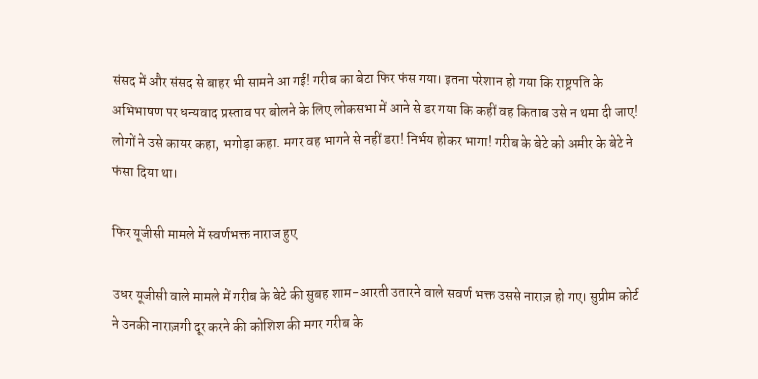संसद में और संसद से बाहर भी सामने आ गई! गरीब का बेटा फिर फंस गया। इतना परेशान हो गया कि राष्ट्रपति के अभिभाषण पर धन्यवाद प्रस्ताव पर बोलने के लिए लोकसभा में आने से डर गया कि कहीं वह किताब उसे न थमा दी जाए! लोगों ने उसे कायर कहा, भगोड़ा कहा. मगर वह भागने से नहीं डरा! निर्भय होकर भागा! गरीब के बेटे को अमीर के बेटे ने फंसा दिया था।

फिर यूजीसी मामले में स्वर्णभक्त नाराज हुए

उधर यूजीसी वाले मामले में गरीब के बेटे की सुबह शाम-आरती उतारने वाले सवर्ण भक्त उससे नाराज़ हो गए। सुप्रीम कोर्ट ने उनकी नाराज़गी दूर करने की कोशिश की मगर गरीब के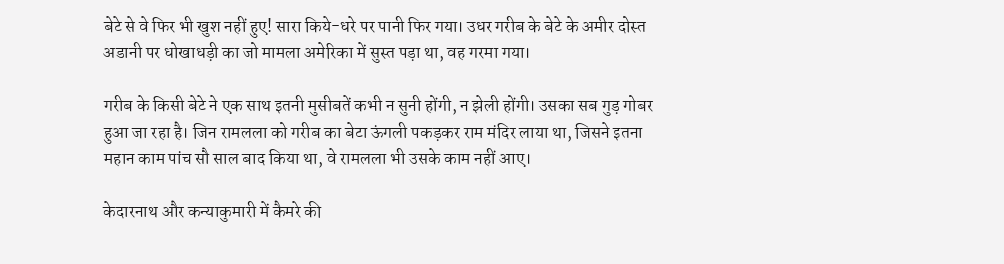बेटे से वे फिर भी खुश नहीं हुए! सारा किये-धरे पर पानी फिर गया। उधर गरीब के बेटे के अमीर दोस्त अडानी पर धोखाधड़ी का जो मामला अमेरिका में सुस्त पड़ा था, वह गरमा गया।

गरीब के किसी बेटे ने एक साथ इतनी मुसीबतें कभी न सुनी होंगी, न झेली होंगी। उसका सब गुड़ गोबर हुआ जा रहा है। जिन रामलला को गरीब का बेटा ऊंगली पकड़कर राम मंदिर लाया था, जिसने इतना महान काम पांच सौ साल बाद किया था, वे रामलला भी उसके काम नहीं आए।

केदारनाथ और कन्याकुमारी में कैमरे की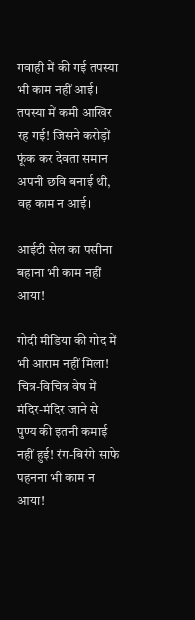गवाही में की गई तपस्या भी काम नहीं आई। तपस्या में कमी आखिर रह गई! जिसने करोड़ों फूंक कर देवता समान अपनी छवि बनाई थी, वह काम न आई।

आईटी सेल का पसीना बहाना भी काम नहीं आया!

गोदी मीडिया की गोद में भी आराम नहीं मिला! चित्र-विचित्र वेष में मंदिर-मंदिर जाने से पुण्य की इतनी कमाई नहीं हुई! रंग-बिरंगे साफे पहनना भी काम न आया!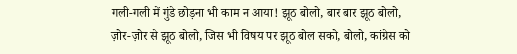गली-गली में गुंडे छोड़ना भी काम न आया! झूठ बोलो, बार बार झूठ बोलो, ज़ोर-ज़ोर से झूठ बोलो, जिस भी विषय पर झूठ बोल सको, बोलो, कांग्रेस को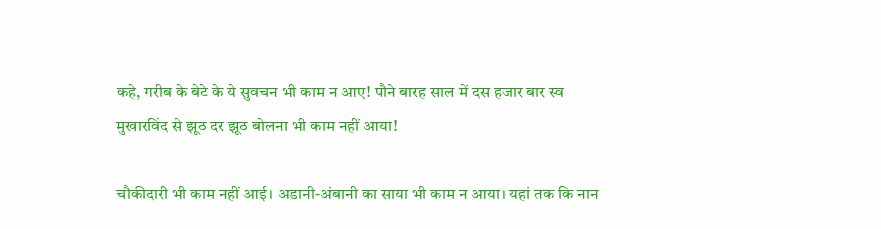कहे, गरीब के बेटे के ये सुवचन भी काम न आए! पौने बारह साल में दस हजार बार स्व मुखारविंद से झूठ दर झूठ बोलना भी काम नहीं आया!

चौकीदारी भी काम नहीं आई। अडानी-अंबानी का साया भी काम न आया। यहां तक कि नान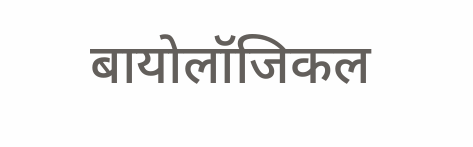बायोलॉजिकल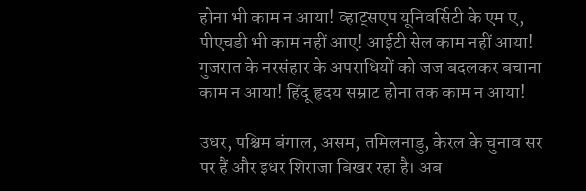होना भी काम न आया! व्हाट्सएप यूनिवर्सिटी के एम ए, पीएचडी भी काम नहीं आए! आईटी सेल काम नहीं आया! गुजरात के नरसंहार के अपराधियों को जज बदलकर बचाना काम न आया! हिंदू हृदय सम्राट होना तक काम न आया!

उधर, पश्चिम बंगाल, असम, तमिलनाडु, केरल के चुनाव सर पर हैं और इधर शिराजा बिखर रहा है। अब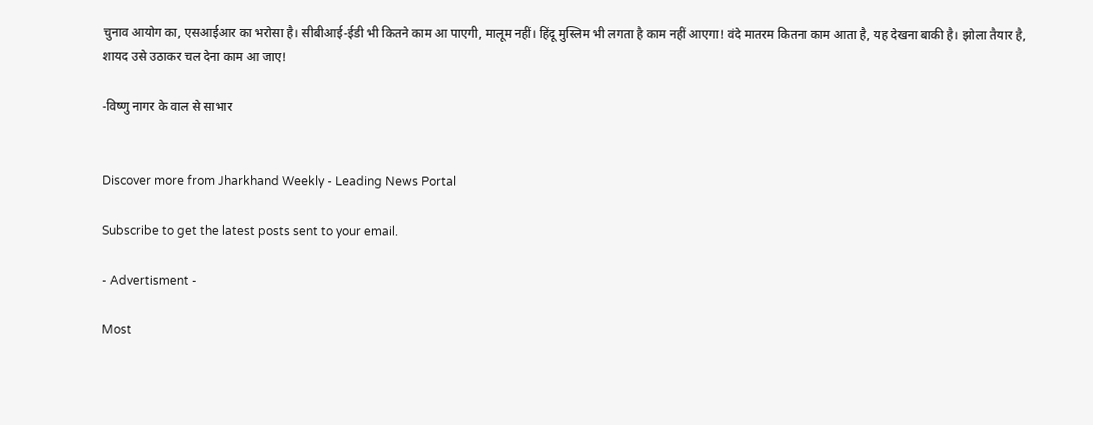चुनाव आयोग का, एसआईआर का भरोसा है। सीबीआई-ईडी भी कितने काम आ पाएगी, मालूम नहीं। हिंदू मुस्लिम भी लगता है काम नहीं आएगा! वंदे मातरम कितना काम आता है, यह देखना बाकी है। झोला तैयार है, शायद उसे उठाकर चल देना काम आ जाए!

-विष्णु नागर के वाल से साभार


Discover more from Jharkhand Weekly - Leading News Portal

Subscribe to get the latest posts sent to your email.

- Advertisment -

Most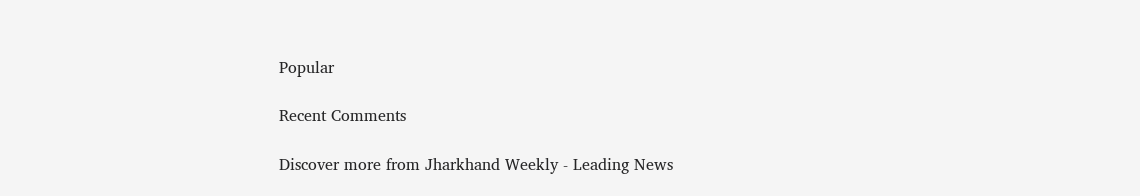Popular

Recent Comments

Discover more from Jharkhand Weekly - Leading News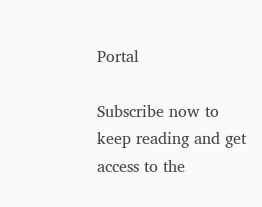Portal

Subscribe now to keep reading and get access to the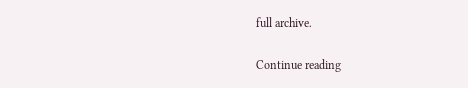full archive.

Continue reading